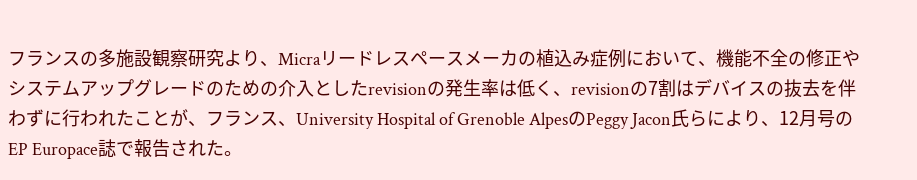フランスの多施設観察研究より、Micraリードレスペースメーカの植込み症例において、機能不全の修正やシステムアップグレードのための介入としたrevisionの発生率は低く、revisionの7割はデバイスの抜去を伴わずに行われたことが、フランス、University Hospital of Grenoble AlpesのPeggy Jacon氏らにより、12月号のEP Europace誌で報告された。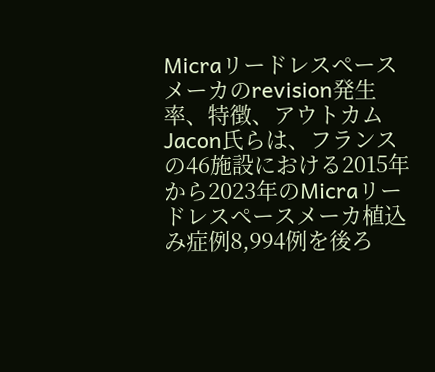Micraリードレスペースメーカのrevision発生率、特徴、アウトカム
Jacon氏らは、フランスの46施設における2015年から2023年のMicraリードレスペースメーカ植込み症例8,994例を後ろ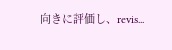向きに評価し、revis...